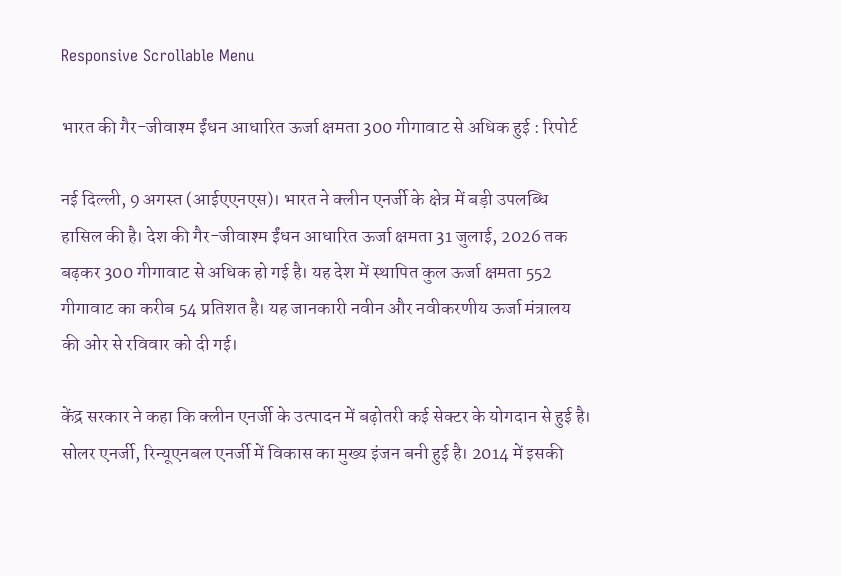Responsive Scrollable Menu

भारत की गैर-जीवाश्म ईंधन आधारित ऊर्जा क्षमता 300 गीगावाट से अधिक हुई : रिपोर्ट

नई दिल्ली, 9 अगस्त (आईएएनएस)। भारत ने क्लीन एनर्जी के क्षेत्र में बड़ी उपलब्धि हासिल की है। देश की गैर-जीवाश्म ईंधन आधारित ऊर्जा क्षमता 31 जुलाई, 2026 तक बढ़कर 300 गीगावाट से अधिक हो गई है। यह देश में स्थापित कुल ऊर्जा क्षमता 552 गीगावाट का करीब 54 प्रतिशत है। यह जानकारी नवीन और नवीकरणीय ऊर्जा मंत्रालय की ओर से रविवार को दी गई।

केंद्र सरकार ने कहा कि क्लीन एनर्जी के उत्पादन में बढ़ोतरी कई सेक्टर के योगदान से हुई है। सोलर एनर्जी, रिन्यूएनबल एनर्जी में विकास का मुख्य इंजन बनी हुई है। 2014 में इसकी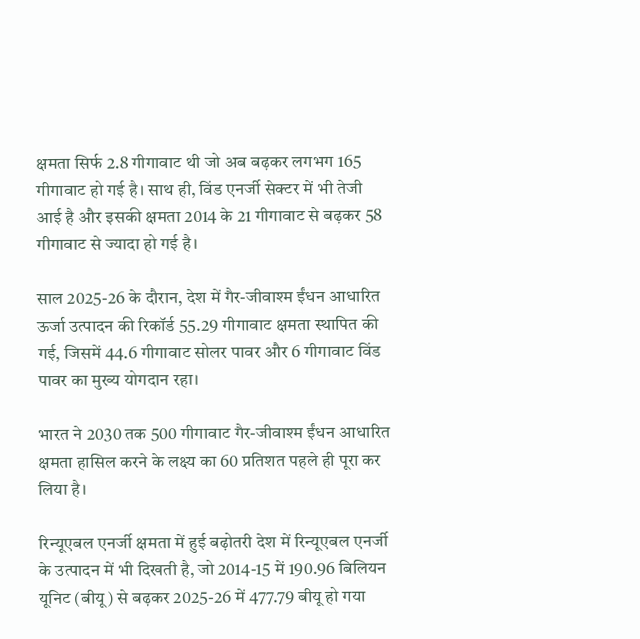क्षमता सिर्फ 2.8 गीगावाट थी जो अब बढ़कर लगभग 165 गीगावाट हो गई है। साथ ही, विंड एनर्जी सेक्टर में भी तेजी आई है और इसकी क्षमता 2014 के 21 गीगावाट से बढ़कर 58 गीगावाट से ज्यादा हो गई है।

साल 2025-26 के दौरान, देश में गैर-जीवाश्म ईंधन आधारित ऊर्जा उत्पादन की रिकॉर्ड 55.29 गीगावाट क्षमता स्थापित की गई, जिसमें 44.6 गीगावाट सोलर पावर और 6 गीगावाट विंड पावर का मुख्य योगदान रहा।

भारत ने 2030 तक 500 गीगावाट गैर-जीवाश्म ईंधन आधारित क्षमता हासिल करने के लक्ष्य का 60 प्रतिशत पहले ही पूरा कर लिया है।

रिन्यूएबल एनर्जी क्षमता में हुई बढ़ोतरी देश में रिन्यूएबल एनर्जी के उत्पादन में भी दिखती है, जो 2014-15 में 190.96 बिलियन यूनिट (बीयू) से बढ़कर 2025-26 में 477.79 बीयू हो गया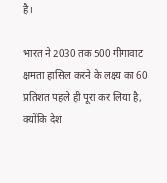है।

भारत ने 2030 तक 500 गीगावाट क्षमता हासिल करने के लक्ष्य का 60 प्रतिशत पहले ही पूरा कर लिया है, क्योंकि देश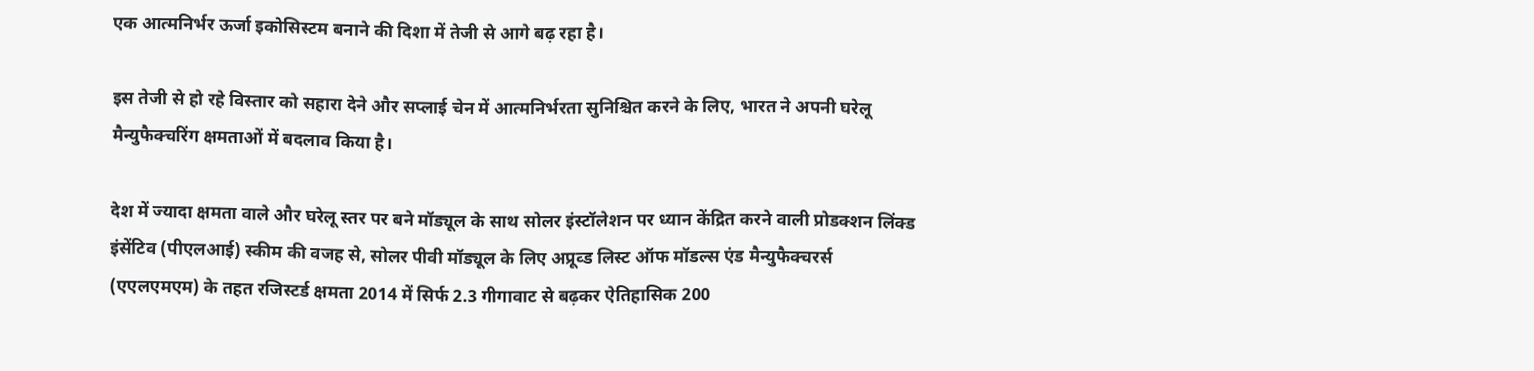एक आत्मनिर्भर ऊर्जा इकोसिस्टम बनाने की दिशा में तेजी से आगे बढ़ रहा है।

इस तेजी से हो रहे विस्तार को सहारा देने और सप्लाई चेन में आत्मनिर्भरता सुनिश्चित करने के लिए, भारत ने अपनी घरेलू मैन्युफैक्चरिंग क्षमताओं में बदलाव किया है।

देश में ज्यादा क्षमता वाले और घरेलू स्तर पर बने मॉड्यूल के साथ सोलर इंस्टॉलेशन पर ध्यान केंद्रित करने वाली प्रोडक्शन लिंक्ड इंसेंटिव (पीएलआई) स्कीम की वजह से, सोलर पीवी मॉड्यूल के लिए अप्रूव्ड लिस्ट ऑफ मॉडल्स एंड मैन्युफैक्चरर्स (एएलएमएम) के तहत रजिस्टर्ड क्षमता 2014 में सिर्फ 2.3 गीगावाट से बढ़कर ऐतिहासिक 200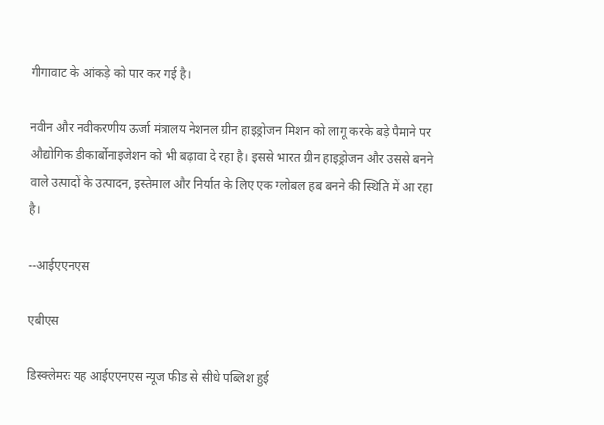गीगावाट के आंकड़े को पार कर गई है।

नवीन और नवीकरणीय ऊर्जा मंत्रालय नेशनल ग्रीन हाइड्रोजन मिशन को लागू करके बड़े पैमाने पर औद्योगिक डीकार्बोनाइजेशन को भी बढ़ावा दे रहा है। इससे भारत ग्रीन हाइड्रोजन और उससे बनने वाले उत्पादों के उत्पादन, इस्तेमाल और निर्यात के लिए एक ग्लोबल हब बनने की स्थिति में आ रहा है।

--आईएएनएस

एबीएस

डिस्क्लेमरः यह आईएएनएस न्यूज फीड से सीधे पब्लिश हुई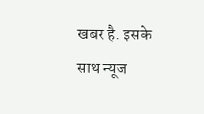खबर है. इसके साथ न्यूज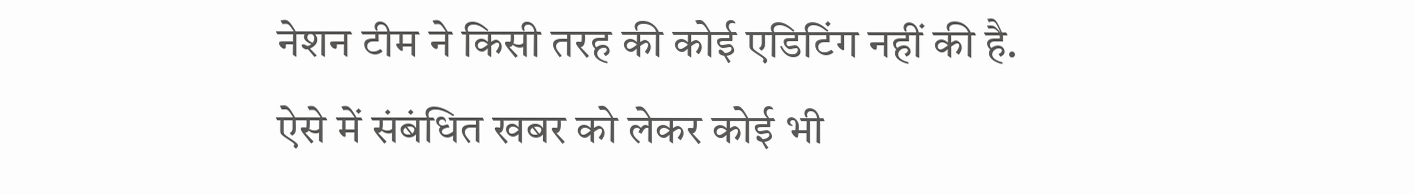नेशन टीम ने किसी तरह की कोई एडिटिंग नहीं की है. ऐसे में संबंधित खबर को लेकर कोई भी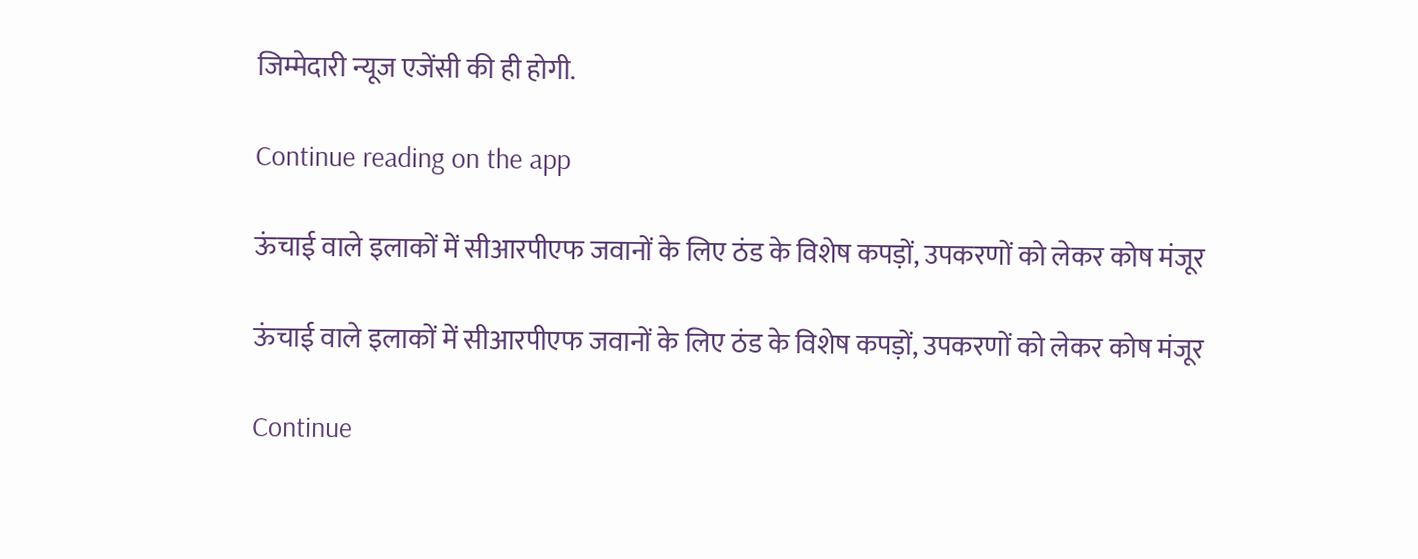जिम्मेदारी न्यूज एजेंसी की ही होगी.

Continue reading on the app

ऊंचाई वाले इलाकों में सीआरपीएफ जवानों के लिए ठंड के विशेष कपड़ों, उपकरणों को लेकर कोष मंजूर

ऊंचाई वाले इलाकों में सीआरपीएफ जवानों के लिए ठंड के विशेष कपड़ों, उपकरणों को लेकर कोष मंजूर

Continue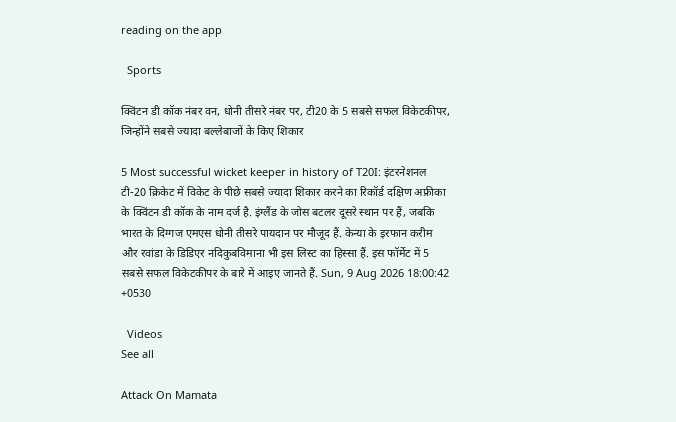reading on the app

  Sports

क्विंटन डी कॉक नंबर वन, धोनी तीसरे नंबर पर, टी20 के 5 सबसे सफल विकेटकीपर, जिन्होंने सबसे ज्यादा बल्लेबाजों के किए शिकार

5 Most successful wicket keeper in history of T20I: इंटरनेशनल टी-20 क्रिकेट में विकेट के पीछे सबसे ज्यादा शिकार करने का रिकॉर्ड दक्षिण अफ्रीका के क्विंटन डी कॉक के नाम दर्ज है. इंग्लैंड के जोस बटलर दूसरे स्थान पर हैं, जबकि भारत के दिग्गज एमएस धोनी तीसरे पायदान पर मौजूद हैं. केन्या के इरफान करीम और रवांडा के डिडिएर नदिकुबविमाना भी इस लिस्ट का हिस्सा हैं. इस फॉर्मेट में 5 सबसे सफल विकेटकीपर के बारे में आइए जानते हैं. Sun, 9 Aug 2026 18:00:42 +0530

  Videos
See all

Attack On Mamata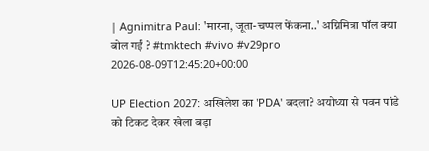| Agnimitra Paul: 'मारना, जूता-चप्पल फेंकना..' अग्निमित्रा पॉल क्या बोल गईं ? #tmktech #vivo #v29pro
2026-08-09T12:45:20+00:00

UP Election 2027: अखिलेश का 'PDA' बदला? अयोध्या से पवन पांडे को टिकट देकर खेला बड़ा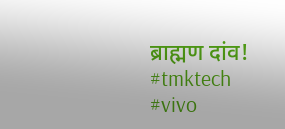ब्राह्मण दांव! #tmktech #vivo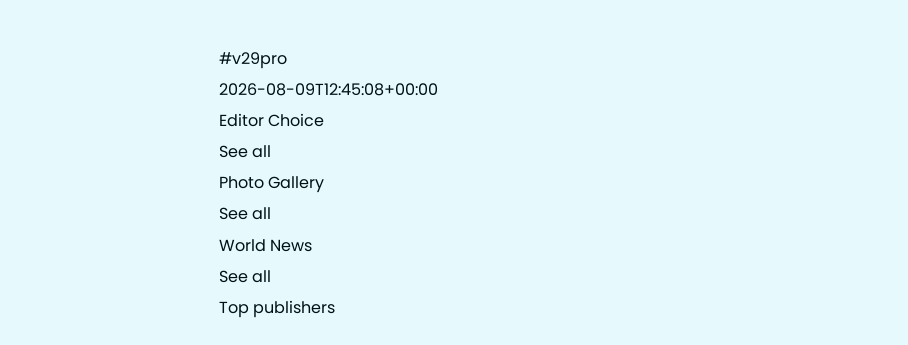#v29pro
2026-08-09T12:45:08+00:00
Editor Choice
See all
Photo Gallery
See all
World News
See all
Top publishers